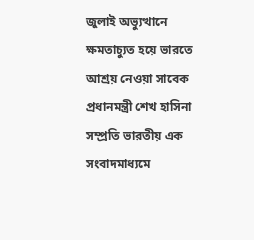জুলাই অভ্যুত্থানে ক্ষমতাচ্যুত হয়ে ভারতে আশ্রয় নেওয়া সাবেক প্রধানমন্ত্রী শেখ হাসিনা সম্প্রতি ভারতীয় এক সংবাদমাধ্যমে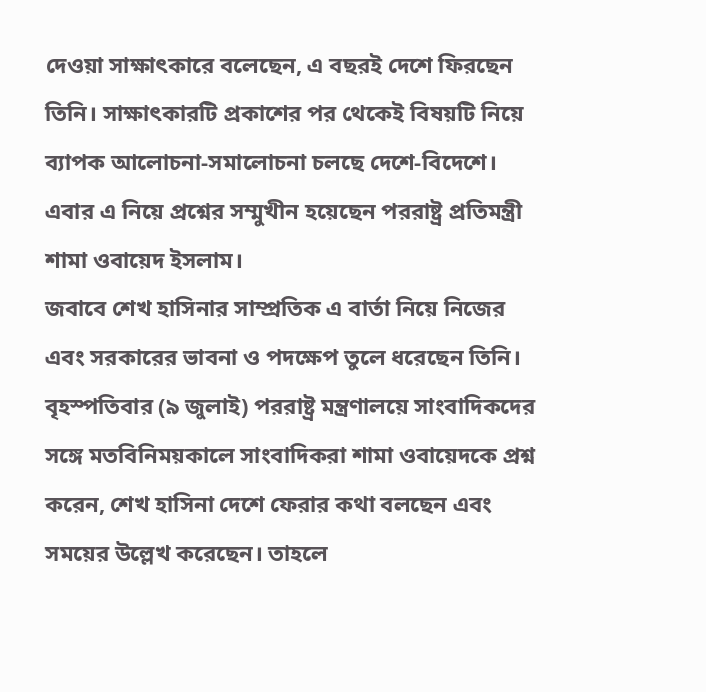দেওয়া সাক্ষাৎকারে বলেছেন, এ বছরই দেশে ফিরছেন তিনি। সাক্ষাৎকারটি প্রকাশের পর থেকেই বিষয়টি নিয়ে ব্যাপক আলোচনা-সমালোচনা চলছে দেশে-বিদেশে। এবার এ নিয়ে প্রশ্নের সম্মুখীন হয়েছেন পররাষ্ট্র প্রতিমন্ত্রী শামা ওবায়েদ ইসলাম।
জবাবে শেখ হাসিনার সাম্প্রতিক এ বার্তা নিয়ে নিজের এবং সরকারের ভাবনা ও পদক্ষেপ তুলে ধরেছেন তিনি।
বৃহস্পতিবার (৯ জুলাই) পররাষ্ট্র মন্ত্রণালয়ে সাংবাদিকদের সঙ্গে মতবিনিময়কালে সাংবাদিকরা শামা ওবায়েদকে প্রশ্ন করেন, শেখ হাসিনা দেশে ফেরার কথা বলছেন এবং সময়ের উল্লেখ করেছেন। তাহলে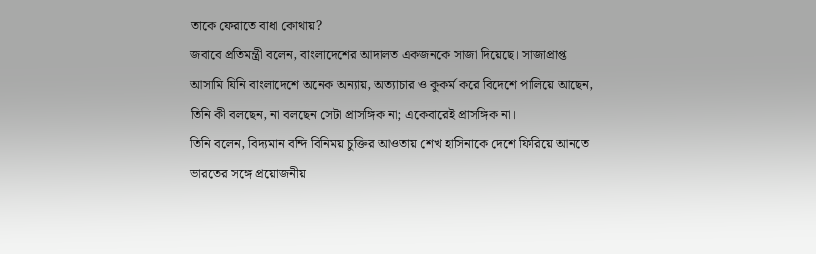তাকে ফেরাতে বাধা কোথায়?
জবাবে প্রতিমন্ত্রী বলেন, বাংলাদেশের আদালত একজনকে সাজা দিয়েছে। সাজাপ্রাপ্ত আসামি যিনি বাংলাদেশে অনেক অন্যায়, অত্যাচার ও কুকর্ম করে বিদেশে পালিয়ে আছেন, তিনি কী বলছেন, না বলছেন সেটা প্রাসঙ্গিক না; একেবারেই প্রাসঙ্গিক না।
তিনি বলেন, বিদ্যমান বন্দি বিনিময় চুক্তির আওতায় শেখ হাসিনাকে দেশে ফিরিয়ে আনতে ভারতের সঙ্গে প্রয়োজনীয়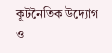কূটনৈতিক উদ্যোগ ও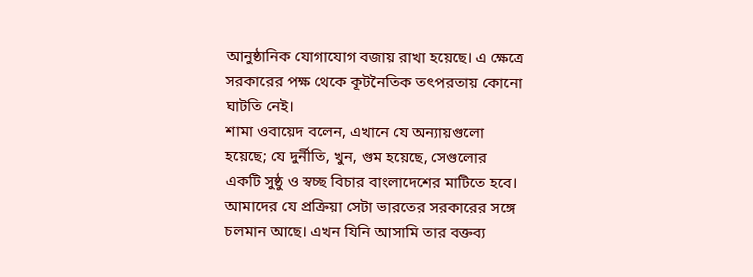আনুষ্ঠানিক যোগাযোগ বজায় রাখা হয়েছে। এ ক্ষেত্রে সরকারের পক্ষ থেকে কূটনৈতিক তৎপরতায় কোনো ঘাটতি নেই।
শামা ওবায়েদ বলেন, এখানে যে অন্যায়গুলো হয়েছে; যে দুর্নীতি, খুন, গুম হয়েছে, সেগুলোর একটি সুষ্ঠু ও স্বচ্ছ বিচার বাংলাদেশের মাটিতে হবে। আমাদের যে প্রক্রিয়া সেটা ভারতের সরকারের সঙ্গে চলমান আছে। এখন যিনি আসামি তার বক্তব্য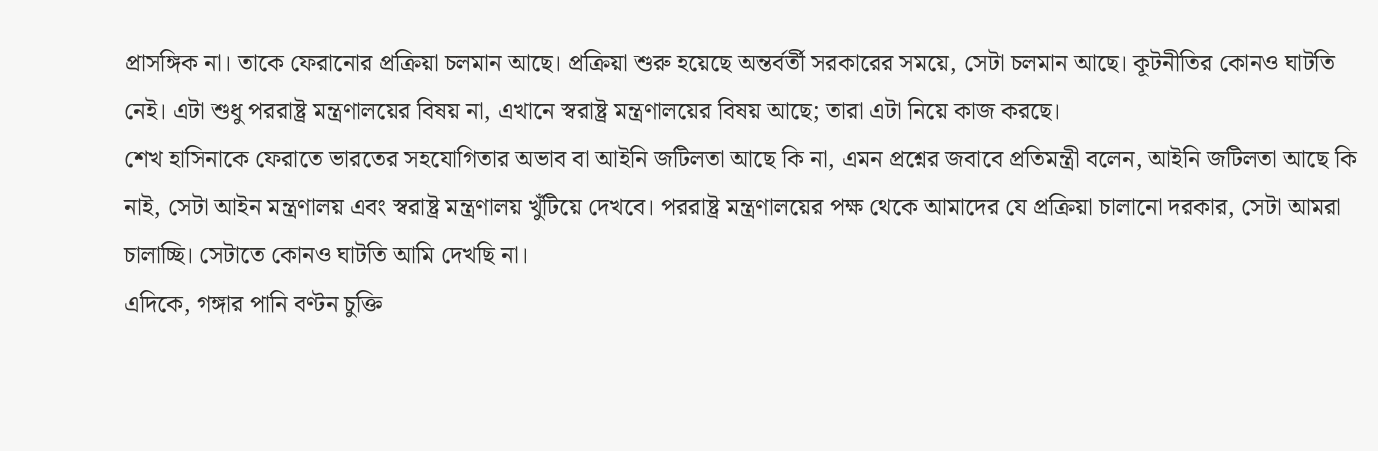প্রাসঙ্গিক না। তাকে ফেরানোর প্রক্রিয়া চলমান আছে। প্রক্রিয়া শুরু হয়েছে অন্তর্বর্তী সরকারের সময়ে, সেটা চলমান আছে। কূটনীতির কোনও ঘাটতি নেই। এটা শুধু পররাষ্ট্র মন্ত্রণালয়ের বিষয় না, এখানে স্বরাষ্ট্র মন্ত্রণালয়ের বিষয় আছে; তারা এটা নিয়ে কাজ করছে।
শেখ হাসিনাকে ফেরাতে ভারতের সহযোগিতার অভাব বা আইনি জটিলতা আছে কি না, এমন প্রশ্নের জবাবে প্রতিমন্ত্রী বলেন, আইনি জটিলতা আছে কি নাই, সেটা আইন মন্ত্রণালয় এবং স্বরাষ্ট্র মন্ত্রণালয় খুঁটিয়ে দেখবে। পররাষ্ট্র মন্ত্রণালয়ের পক্ষ থেকে আমাদের যে প্রক্রিয়া চালানো দরকার, সেটা আমরা চালাচ্ছি। সেটাতে কোনও ঘাটতি আমি দেখছি না।
এদিকে, গঙ্গার পানি বণ্টন চুক্তি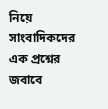নিয়ে সাংবাদিকদের এক প্রশ্নের জবাবে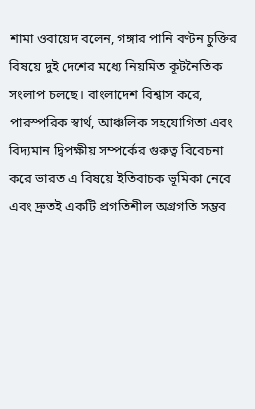শামা ওবায়েদ বলেন, গঙ্গার পানি বণ্টন চুক্তির বিষয়ে দুই দেশের মধ্যে নিয়মিত কূটনৈতিক সংলাপ চলছে। বাংলাদেশ বিশ্বাস করে, পারস্পরিক স্বার্থ, আঞ্চলিক সহযোগিতা এবং বিদ্যমান দ্বিপক্ষীয় সম্পর্কের গুরুত্ব বিবেচনা করে ভারত এ বিষয়ে ইতিবাচক ভূমিকা নেবে এবং দ্রুতই একটি প্রগতিশীল অগ্রগতি সম্ভব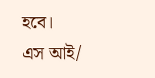হবে।
এস আই/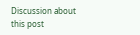Discussion about this post